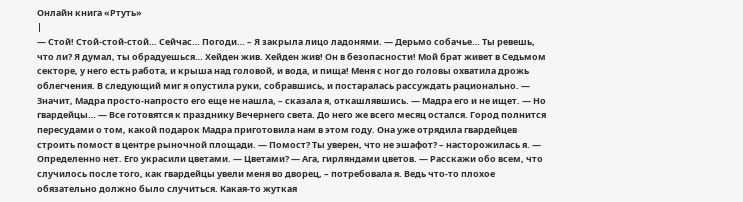Онлайн книга «Ртуть»
|
— Стой! Стой-стой-стой… Сейчас… Погоди… – Я закрыла лицо ладонями. — Дерьмо собачье… Ты ревешь, что ли? Я думал, ты обрадуешься… Хейден жив. Хейден жив! Он в безопасности! Мой брат живет в Седьмом секторе, у него есть работа, и крыша над головой, и вода, и пища! Меня с ног до головы охватила дрожь облегчения. В следующий миг я опустила руки, собравшись, и постаралась рассуждать рационально. — Значит, Мадра просто-напросто его еще не нашла, – сказала я, откашлявшись. — Мадра его и не ищет. — Но гвардейцы… — Все готовятся к празднику Вечернего света. До него же всего месяц остался. Город полнится пересудами о том, какой подарок Мадра приготовила нам в этом году. Она уже отрядила гвардейцев строить помост в центре рыночной площади. — Помост? Ты уверен, что не эшафот? – насторожилась я. — Определенно нет. Его украсили цветами. — Цветами? — Ага, гирляндами цветов. — Расскажи обо всем, что случилось после того, как гвардейцы увели меня во дворец, – потребовала я. Ведь что-то плохое обязательно должно было случиться. Какая-то жуткая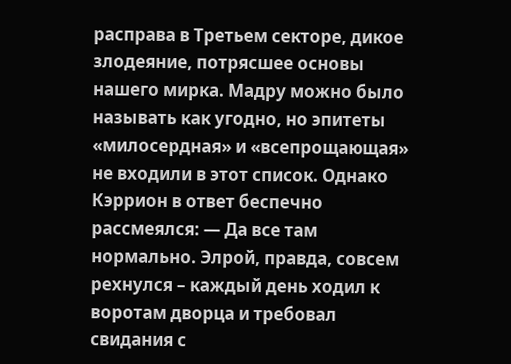расправа в Третьем секторе, дикое злодеяние, потрясшее основы нашего мирка. Мадру можно было называть как угодно, но эпитеты «милосердная» и «всепрощающая» не входили в этот список. Однако Кэррион в ответ беспечно рассмеялся: — Да все там нормально. Элрой, правда, совсем рехнулся – каждый день ходил к воротам дворца и требовал свидания с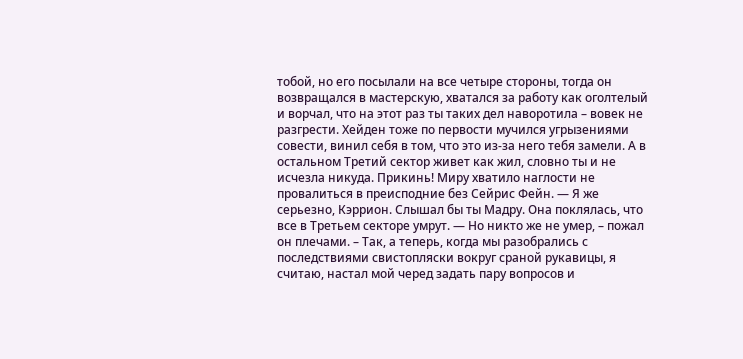тобой, но его посылали на все четыре стороны, тогда он возвращался в мастерскую, хватался за работу как оголтелый и ворчал, что на этот раз ты таких дел наворотила – вовек не разгрести. Хейден тоже по первости мучился угрызениями совести, винил себя в том, что это из-за него тебя замели. А в остальном Третий сектор живет как жил, словно ты и не исчезла никуда. Прикинь! Миру хватило наглости не провалиться в преисподние без Сейрис Фейн. — Я же серьезно, Кэррион. Слышал бы ты Мадру. Она поклялась, что все в Третьем секторе умрут. — Но никто же не умер, – пожал он плечами. – Так, а теперь, когда мы разобрались с последствиями свистопляски вокруг сраной рукавицы, я считаю, настал мой черед задать пару вопросов и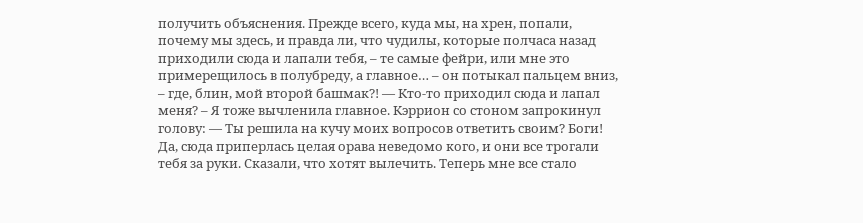получить объяснения. Прежде всего, куда мы, на хрен, попали, почему мы здесь, и правда ли, что чудилы, которые полчаса назад приходили сюда и лапали тебя, – те самые фейри, или мне это примерещилось в полубреду, а главное… – он потыкал пальцем вниз, – где, блин, мой второй башмак?! — Кто-то приходил сюда и лапал меня? – Я тоже вычленила главное. Кэррион со стоном запрокинул голову: — Ты решила на кучу моих вопросов ответить своим? Боги! Да, сюда приперлась целая орава неведомо кого, и они все трогали тебя за руки. Сказали, что хотят вылечить. Теперь мне все стало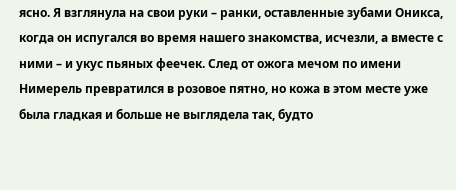ясно. Я взглянула на свои руки – ранки, оставленные зубами Оникса, когда он испугался во время нашего знакомства, исчезли, а вместе с ними – и укус пьяных феечек. След от ожога мечом по имени Нимерель превратился в розовое пятно, но кожа в этом месте уже была гладкая и больше не выглядела так, будто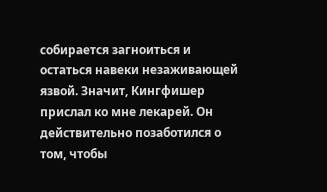собирается загноиться и остаться навеки незаживающей язвой. Значит, Кингфишер прислал ко мне лекарей. Он действительно позаботился о том, чтобы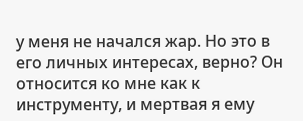у меня не начался жар. Но это в его личных интересах, верно? Он относится ко мне как к инструменту, и мертвая я ему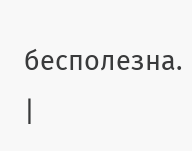бесполезна. |